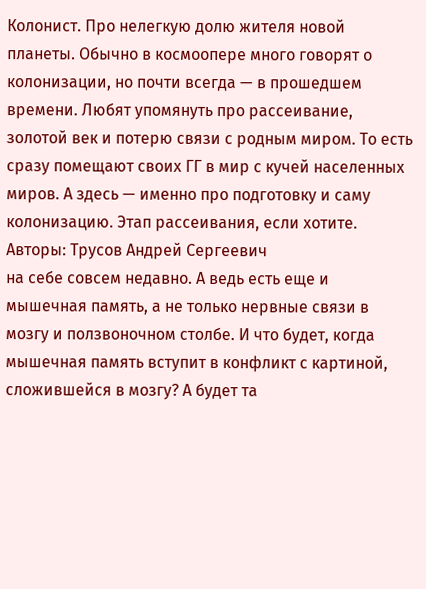Колонист. Про нелегкую долю жителя новой планеты. Обычно в космоопере много говорят о колонизации, но почти всегда — в прошедшем времени. Любят упомянуть про рассеивание, золотой век и потерю связи с родным миром. То есть сразу помещают своих ГГ в мир с кучей населенных миров. А здесь — именно про подготовку и саму колонизацию. Этап рассеивания, если хотите.
Авторы: Трусов Андрей Сергеевич
на себе совсем недавно. А ведь есть еще и мышечная память, а не только нервные связи в мозгу и ползвоночном столбе. И что будет, когда мышечная память вступит в конфликт с картиной, сложившейся в мозгу? А будет та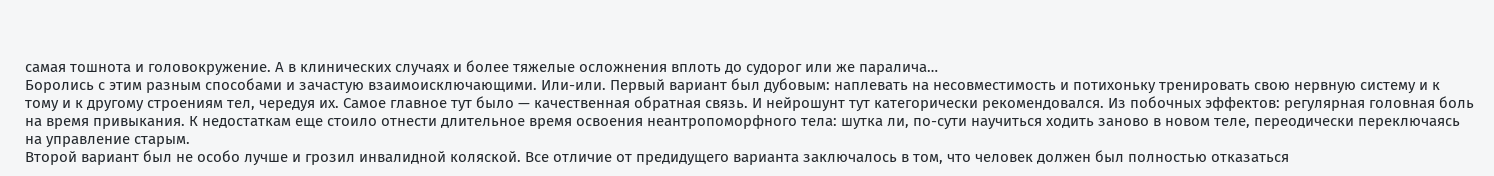самая тошнота и головокружение. А в клинических случаях и более тяжелые осложнения вплоть до судорог или же паралича…
Боролись с этим разным способами и зачастую взаимоисключающими. Или-или. Первый вариант был дубовым: наплевать на несовместимость и потихоньку тренировать свою нервную систему и к тому и к другому строениям тел, чередуя их. Самое главное тут было — качественная обратная связь. И нейрошунт тут категорически рекомендовался. Из побочных эффектов: регулярная головная боль на время привыкания. К недостаткам еще стоило отнести длительное время освоения неантропоморфного тела: шутка ли, по-сути научиться ходить заново в новом теле, переодически переключаясь на управление старым.
Второй вариант был не особо лучше и грозил инвалидной коляской. Все отличие от предидущего варианта заключалось в том, что человек должен был полностью отказаться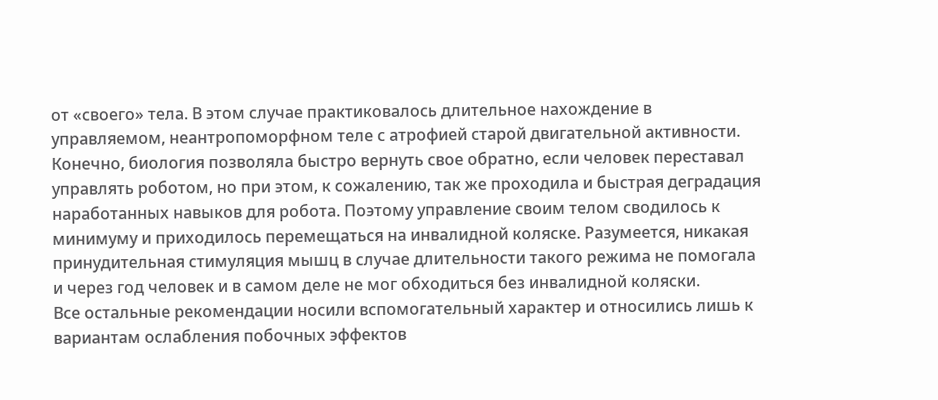от «своего» тела. В этом случае практиковалось длительное нахождение в управляемом, неантропоморфном теле с атрофией старой двигательной активности. Конечно, биология позволяла быстро вернуть свое обратно, если человек переставал управлять роботом, но при этом, к сожалению, так же проходила и быстрая деградация наработанных навыков для робота. Поэтому управление своим телом сводилось к минимуму и приходилось перемещаться на инвалидной коляске. Разумеется, никакая принудительная стимуляция мышц в случае длительности такого режима не помогала и через год человек и в самом деле не мог обходиться без инвалидной коляски.
Все остальные рекомендации носили вспомогательный характер и относились лишь к вариантам ослабления побочных эффектов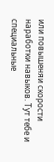или повышеняи скорости наработки навыков. Тут тебе и специальные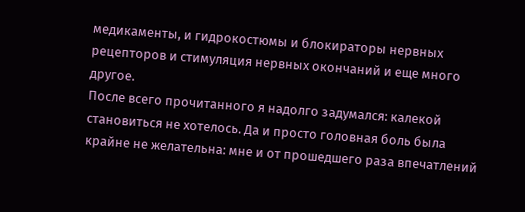медикаменты, и гидрокостюмы и блокираторы нервных рецепторов и стимуляция нервных окончаний и еще много другое.
После всего прочитанного я надолго задумался: калекой становиться не хотелось. Да и просто головная боль была крайне не желательна: мне и от прошедшего раза впечатлений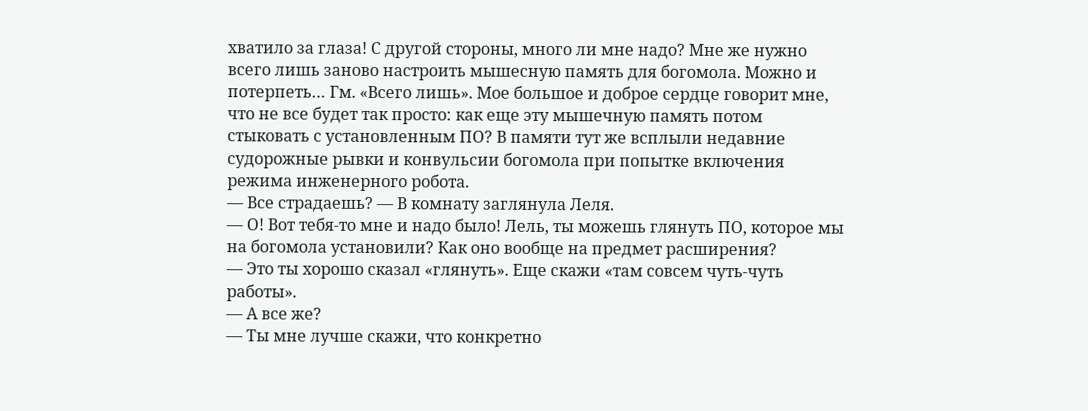хватило за глаза! С другой стороны, много ли мне надо? Мне же нужно всего лишь заново настроить мышесную память для богомола. Можно и потерпеть… Гм. «Всего лишь». Мое большое и доброе сердце говорит мне, что не все будет так просто: как еще эту мышечную память потом стыковать с установленным ПО? В памяти тут же всплыли недавние судорожные рывки и конвульсии богомола при попытке включения режима инженерного робота.
— Все страдаешь? — В комнату заглянула Леля.
— О! Вот тебя-то мне и надо было! Лель, ты можешь глянуть ПО, которое мы на богомола установили? Как оно вообще на предмет расширения?
— Это ты хорошо сказал «глянуть». Еще скажи «там совсем чуть-чуть работы».
— А все же?
— Ты мне лучше скажи, что конкретно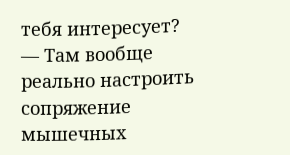тебя интересует?
— Там вообще реально настроить сопряжение мышечных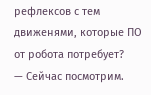рефлексов с тем движенями, которые ПО от робота потребует?
— Сейчас посмотрим.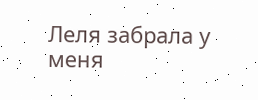Леля забрала у меня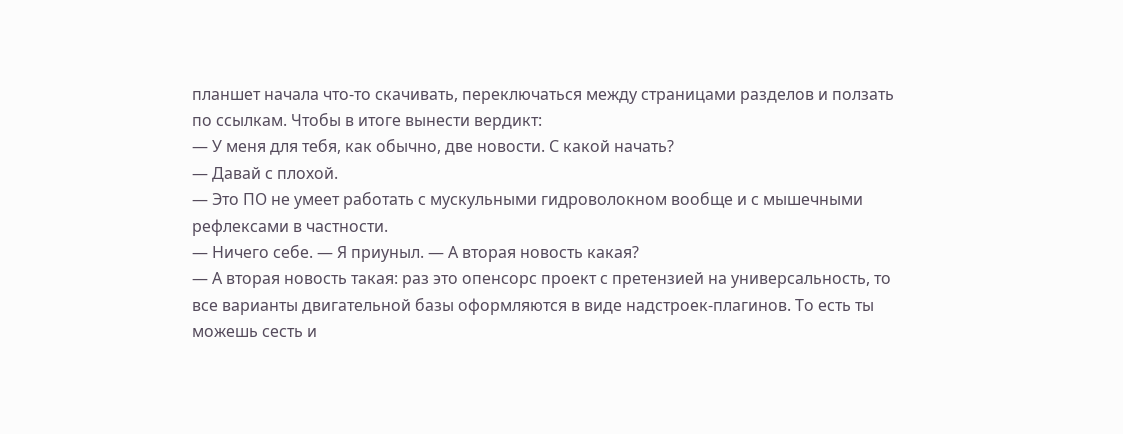планшет начала что-то скачивать, переключаться между страницами разделов и ползать по ссылкам. Чтобы в итоге вынести вердикт:
— У меня для тебя, как обычно, две новости. С какой начать?
— Давай с плохой.
— Это ПО не умеет работать с мускульными гидроволокном вообще и с мышечными рефлексами в частности.
— Ничего себе. — Я приуныл. — А вторая новость какая?
— А вторая новость такая: раз это опенсорс проект с претензией на универсальность, то все варианты двигательной базы оформляются в виде надстроек-плагинов. То есть ты можешь сесть и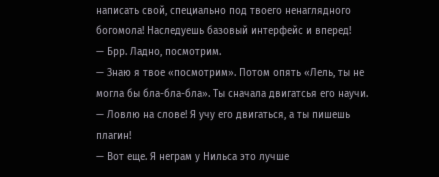написать свой, специально под твоего ненаглядного богомола! Наследуешь базовый интерфейс и вперед!
— Брр. Ладно, посмотрим.
— Знаю я твое «посмотрим». Потом опять «Лель, ты не могла бы бла-бла-бла». Ты сначала двигатсья его научи.
— Ловлю на слове! Я учу его двигаться, а ты пишешь плагин!
— Вот еще. Я неграм у Нильса это лучше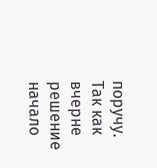поручу.
Так как вчерне решение начало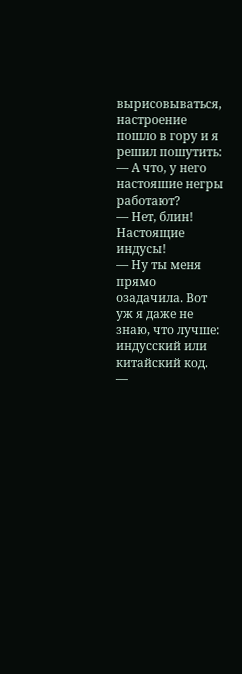вырисовываться, настроение пошло в гору и я решил пошутить:
— А что, у него настояшие негры работают?
— Нет, блин! Настоящие индусы!
— Ну ты меня прямо озадачила. Вот уж я даже не знаю, что лучше: индусский или китайский код.
—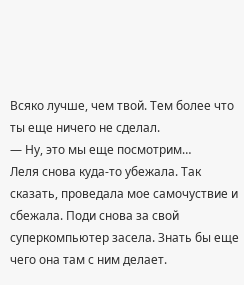Всяко лучше, чем твой. Тем более что ты еще ничего не сделал.
— Ну, это мы еще посмотрим…
Леля снова куда-то убежала. Так сказать, проведала мое самочуствие и сбежала. Поди снова за свой суперкомпьютер засела. Знать бы еще чего она там с ним делает.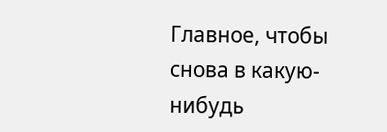Главное, чтобы снова в какую-нибудь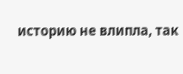историю не влипла, так